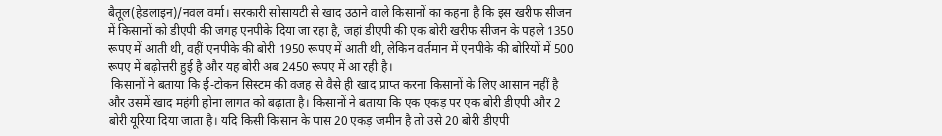बैतूल(हेडलाइन)/नवल वर्मा। सरकारी सोसायटी से खाद उठाने वाले किसानों का कहना है कि इस खरीफ सीजन में किसानों को डीएपी की जगह एनपीके दिया जा रहा है, जहां डीएपी की एक बोरी खरीफ सीजन के पहले 1350 रूपए में आती थी, वहीं एनपीके की बोरी 1950 रूपए में आती थी, लेकिन वर्तमान में एनपीके की बोरियों में 500 रूपए में बढ़ोत्तरी हुई है और यह बोरी अब 2450 रूपए में आ रही है।
 किसानों ने बताया कि ई-टोकन सिस्टम की वजह से वैसे ही खाद प्राप्त करना किसानों के लिए आसान नहीं है और उसमें खाद महंगी होना लागत को बढ़ाता है। किसानों ने बताया कि एक एकड़ पर एक बोरी डीएपी और 2 बोरी यूरिया दिया जाता है। यदि किसी किसान के पास 20 एकड़ जमीन है तो उसे 20 बोरी डीएपी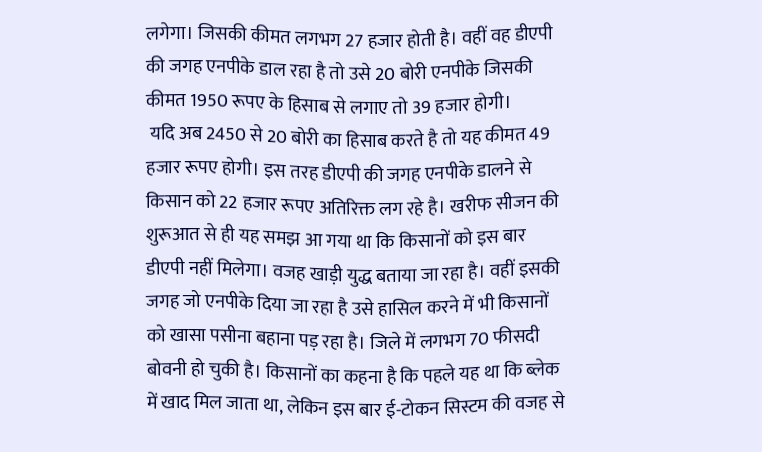लगेगा। जिसकी कीमत लगभग 27 हजार होती है। वहीं वह डीएपी की जगह एनपीके डाल रहा है तो उसे 20 बोरी एनपीके जिसकी कीमत 1950 रूपए के हिसाब से लगाए तो 39 हजार होगी।
 यदि अब 2450 से 20 बोरी का हिसाब करते है तो यह कीमत 49 हजार रूपए होगी। इस तरह डीएपी की जगह एनपीके डालने से किसान को 22 हजार रूपए अतिरिक्त लग रहे है। खरीफ सीजन की शुरूआत से ही यह समझ आ गया था कि किसानों को इस बार डीएपी नहीं मिलेगा। वजह खाड़ी युद्ध बताया जा रहा है। वहीं इसकी जगह जो एनपीके दिया जा रहा है उसे हासिल करने में भी किसानों को खासा पसीना बहाना पड़ रहा है। जिले में लगभग 70 फीसदी बोवनी हो चुकी है। किसानों का कहना है कि पहले यह था कि ब्लेक में खाद मिल जाता था, लेकिन इस बार ई-टोकन सिस्टम की वजह से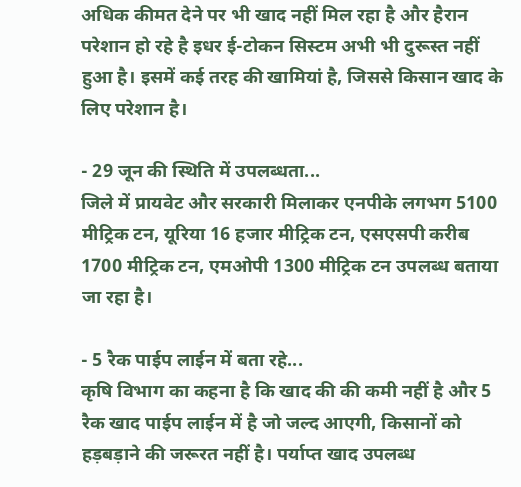अधिक कीमत देने पर भी खाद नहीं मिल रहा है और हैरान परेशान हो रहे है इधर ई-टोकन सिस्टम अभी भी दुरूस्त नहीं हुआ है। इसमें कई तरह की खामियां है, जिससे किसान खाद के लिए परेशान है।

- 29 जून की स्थिति में उपलब्धता...
जिले में प्रायवेट और सरकारी मिलाकर एनपीके लगभग 5100 मीट्रिक टन, यूरिया 16 हजार मीट्रिक टन, एसएसपी करीब 1700 मीट्रिक टन, एमओपी 1300 मीट्रिक टन उपलब्ध बताया जा रहा है।

- 5 रैक पाईप लाईन में बता रहे...
कृषि विभाग का कहना है कि खाद की की कमी नहीं है और 5 रैक खाद पाईप लाईन में है जो जल्द आएगी, किसानों को हड़बड़ाने की जरूरत नहीं है। पर्याप्त खाद उपलब्ध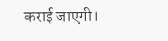कराई जाएगी।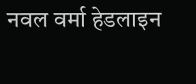नवल वर्मा हेडलाइन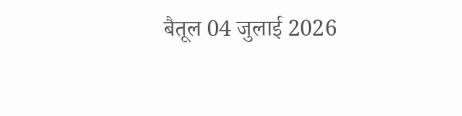बैतूल 04 जुलाई 2026